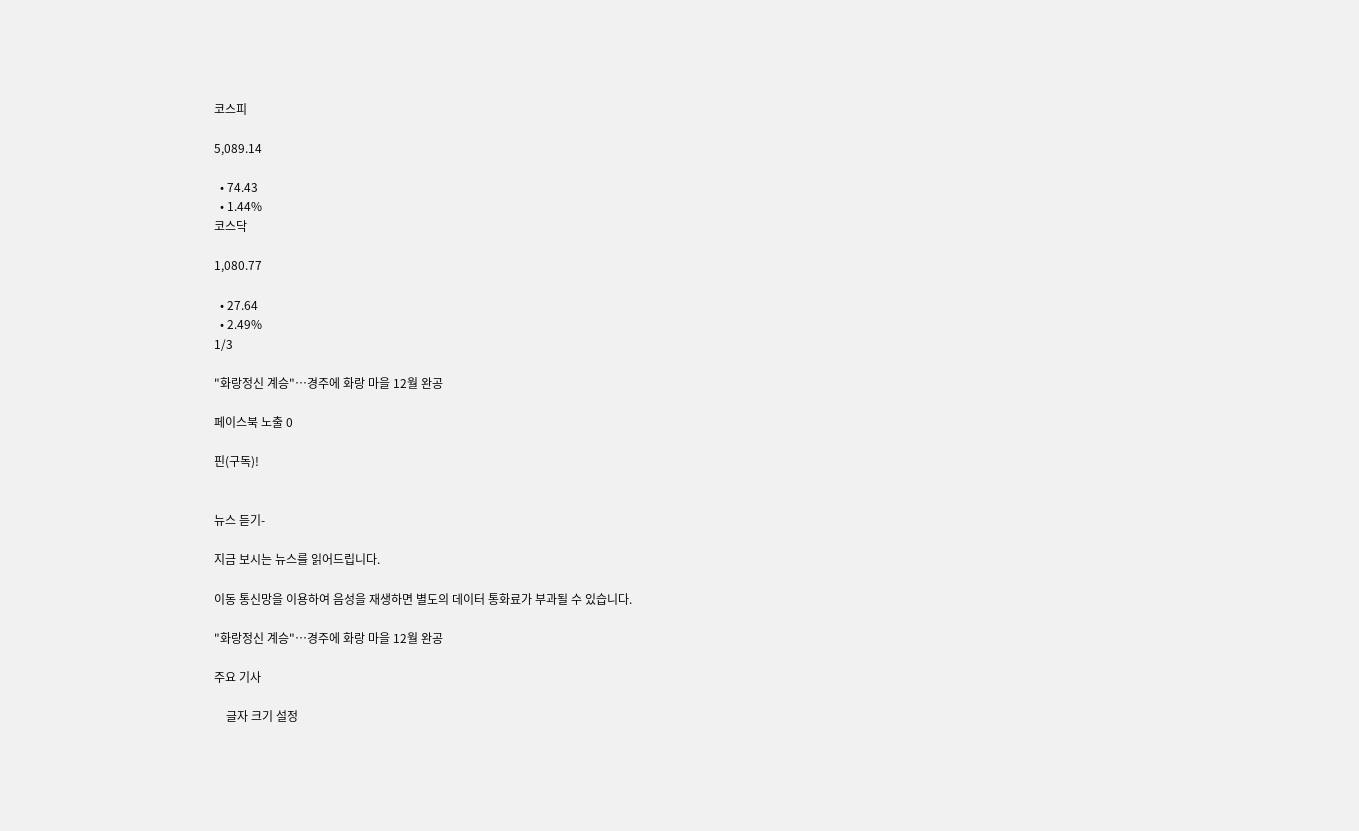코스피

5,089.14

  • 74.43
  • 1.44%
코스닥

1,080.77

  • 27.64
  • 2.49%
1/3

"화랑정신 계승"…경주에 화랑 마을 12월 완공

페이스북 노출 0

핀(구독)!


뉴스 듣기-

지금 보시는 뉴스를 읽어드립니다.

이동 통신망을 이용하여 음성을 재생하면 별도의 데이터 통화료가 부과될 수 있습니다.

"화랑정신 계승"…경주에 화랑 마을 12월 완공

주요 기사

    글자 크기 설정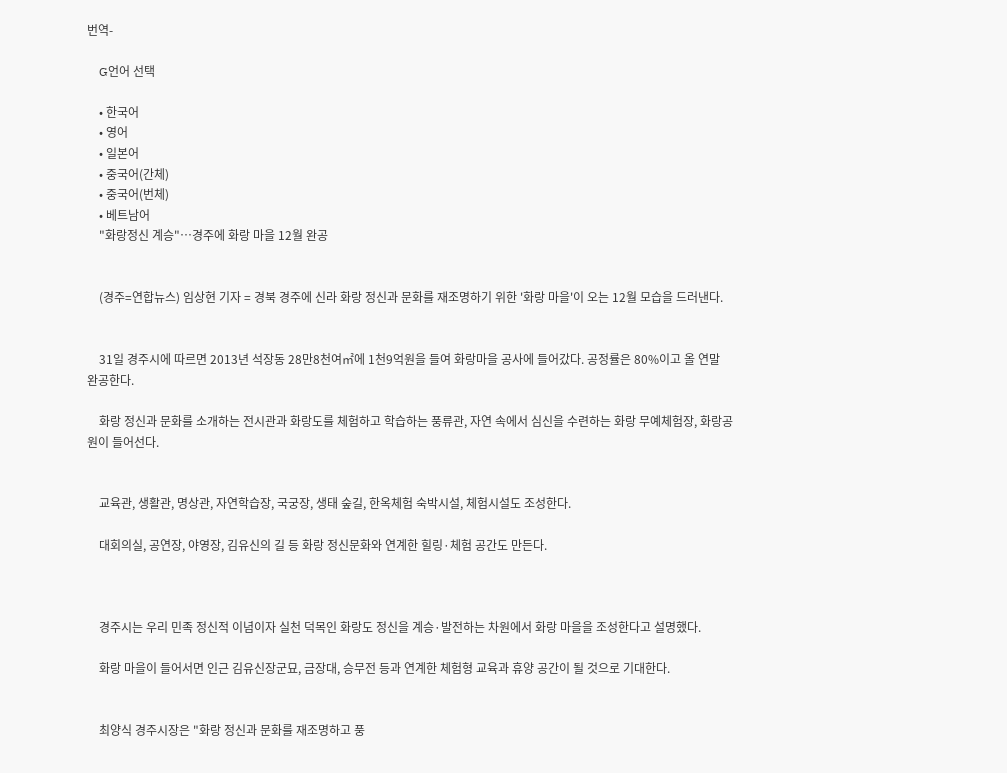번역-

    G언어 선택

    • 한국어
    • 영어
    • 일본어
    • 중국어(간체)
    • 중국어(번체)
    • 베트남어
    "화랑정신 계승"…경주에 화랑 마을 12월 완공


    (경주=연합뉴스) 임상현 기자 = 경북 경주에 신라 화랑 정신과 문화를 재조명하기 위한 '화랑 마을'이 오는 12월 모습을 드러낸다.


    31일 경주시에 따르면 2013년 석장동 28만8천여㎡에 1천9억원을 들여 화랑마을 공사에 들어갔다. 공정률은 80%이고 올 연말 완공한다.

    화랑 정신과 문화를 소개하는 전시관과 화랑도를 체험하고 학습하는 풍류관, 자연 속에서 심신을 수련하는 화랑 무예체험장, 화랑공원이 들어선다.


    교육관, 생활관, 명상관, 자연학습장, 국궁장, 생태 숲길, 한옥체험 숙박시설, 체험시설도 조성한다.

    대회의실, 공연장, 야영장, 김유신의 길 등 화랑 정신문화와 연계한 힐링·체험 공간도 만든다.



    경주시는 우리 민족 정신적 이념이자 실천 덕목인 화랑도 정신을 계승·발전하는 차원에서 화랑 마을을 조성한다고 설명했다.

    화랑 마을이 들어서면 인근 김유신장군묘, 금장대, 승무전 등과 연계한 체험형 교육과 휴양 공간이 될 것으로 기대한다.


    최양식 경주시장은 "화랑 정신과 문화를 재조명하고 풍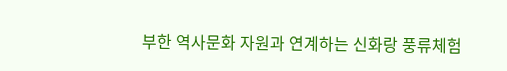부한 역사문화 자원과 연계하는 신화랑 풍류체험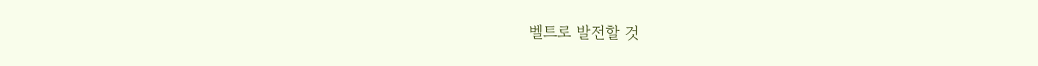벨트로 발전할 것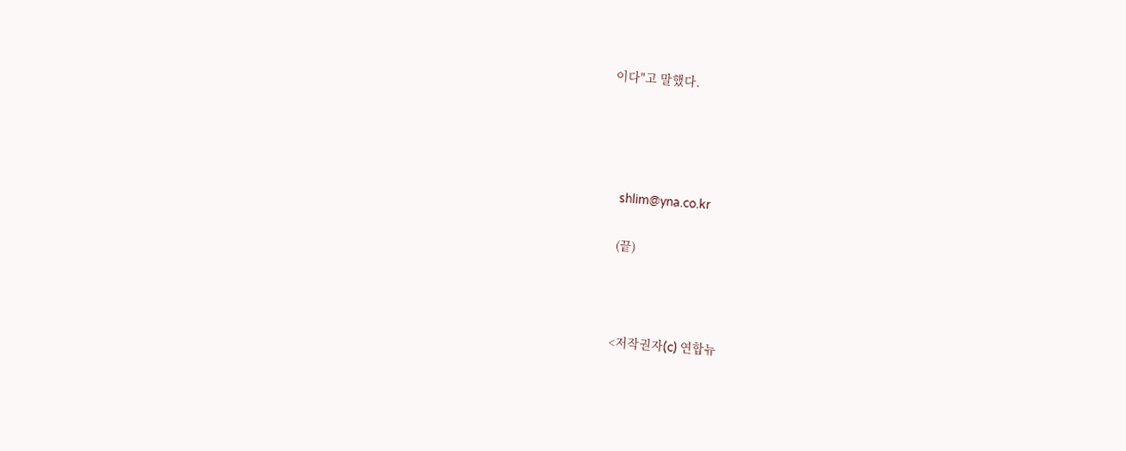이다"고 말했다.




    shlim@yna.co.kr

    (끝)



    <저작권자(c) 연합뉴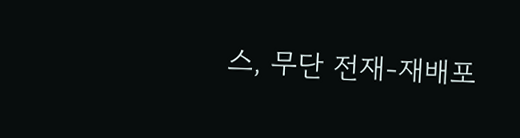스, 무단 전재-재배포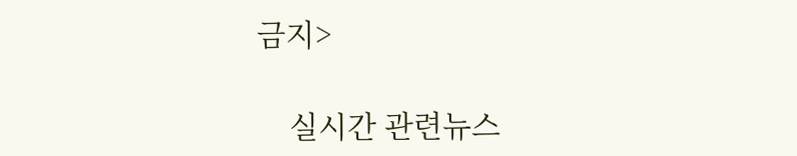금지>

    실시간 관련뉴스